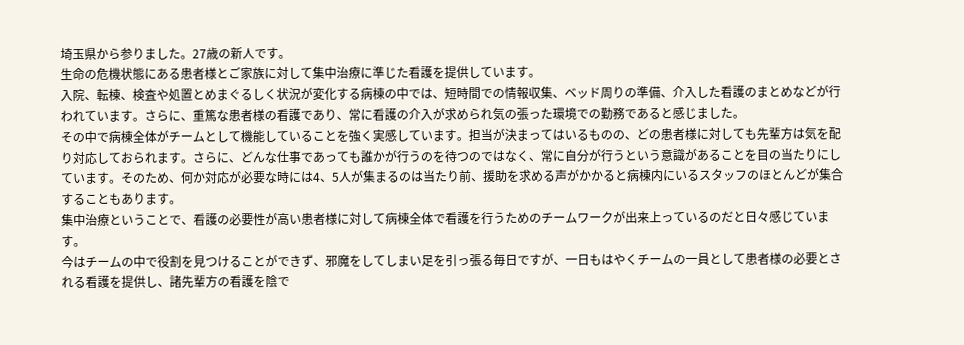埼玉県から参りました。27歳の新人です。
生命の危機状態にある患者様とご家族に対して集中治療に準じた看護を提供しています。
入院、転棟、検査や処置とめまぐるしく状況が変化する病棟の中では、短時間での情報収集、ベッド周りの準備、介入した看護のまとめなどが行われています。さらに、重篤な患者様の看護であり、常に看護の介入が求められ気の張った環境での勤務であると感じました。
その中で病棟全体がチームとして機能していることを強く実感しています。担当が決まってはいるものの、どの患者様に対しても先輩方は気を配り対応しておられます。さらに、どんな仕事であっても誰かが行うのを待つのではなく、常に自分が行うという意識があることを目の当たりにしています。そのため、何か対応が必要な時には4、5人が集まるのは当たり前、援助を求める声がかかると病棟内にいるスタッフのほとんどが集合することもあります。
集中治療ということで、看護の必要性が高い患者様に対して病棟全体で看護を行うためのチームワークが出来上っているのだと日々感じています。
今はチームの中で役割を見つけることができず、邪魔をしてしまい足を引っ張る毎日ですが、一日もはやくチームの一員として患者様の必要とされる看護を提供し、諸先輩方の看護を陰で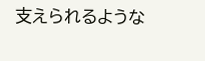支えられるような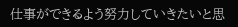仕事ができるよう努力していきたいと思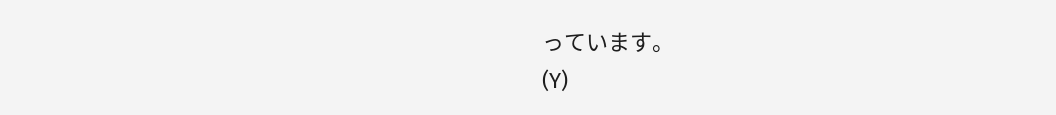っています。
(Y)